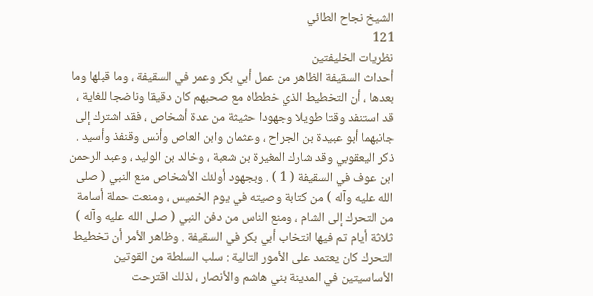الشيخ نجاح الطائي
121
نظريات الخليفتين
أحداث السقيفة الظاهر من عمل أبي بكر وعمر في السقيفة ، وما قبلها وما بعدها ، أن التخطيط الذي خططاه مع صحبهم كان دقيقا وناضجا للغاية ، قد استنفد وقتا طويلا وجهودا حثيثة من عدة أشخاص ، فقد اشترك إلى جانبهما أبو عبيدة بن الجراح ، وعثمان وابن العاص وأنس وقنفذ وأسيد . ذكر اليعقوبي وقد شارك المغيرة بن شعبة ، وخالد بن الوليد ، وعبد الرحمن ابن عوف في السقيفة ( 1 ) . وبجهود أولئك الأشخاص منع النبي ( صلى الله عليه وآله ) من كتابة وصيته في يوم الخميس ، ومنعت حملة أسامة من التحرك إلى الشام ، ومنع الناس من دفن النبي ( صلى الله عليه وآله ) ثلاثة أيام تم فيها انتخاب أبي بكر في السقيفة . وظاهر الأمر أن تخطيط التحرك كان يعتمد على الأمور التالية : سلب السلطة من القوتين الأساسيتين في المدينة بني هاشم والأنصار ، لذلك اقترحت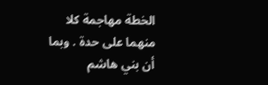الخطة مهاجمة كلا منهما على حدة . وبما أن بني هاشم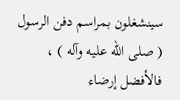سينشغلون بمراسم دفن الرسول ( صلى الله عليه وآله ) ، فالأفضل إرضاء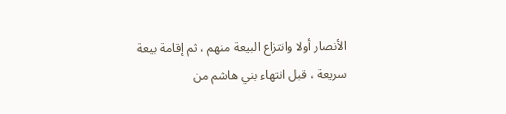الأنصار أولا وانتزاع البيعة منهم ، ثم إقامة بيعة سريعة ، قبل انتهاء بني هاشم من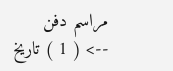مراسم دفن
--> ( 1 ) تاريخ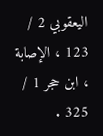اليعقوبي 2 / 123 ، الإصابة ، ابن حجر 1 / 325 .